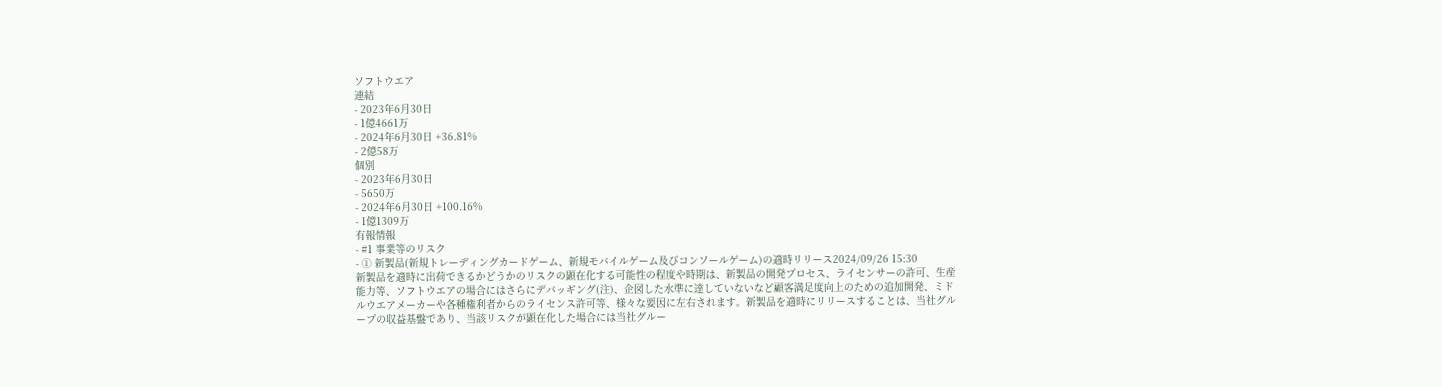ソフトウエア
連結
- 2023年6月30日
- 1億4661万
- 2024年6月30日 +36.81%
- 2億58万
個別
- 2023年6月30日
- 5650万
- 2024年6月30日 +100.16%
- 1億1309万
有報情報
- #1 事業等のリスク
- ① 新製品(新規トレーディングカードゲーム、新規モバイルゲーム及びコンソールゲーム)の適時リリース2024/09/26 15:30
新製品を適時に出荷できるかどうかのリスクの顕在化する可能性の程度や時期は、新製品の開発プロセス、ライセンサーの許可、生産能力等、ソフトウエアの場合にはさらにデバッギング(注)、企図した水準に達していないなど顧客満足度向上のための追加開発、ミドルウエアメーカーや各種権利者からのライセンス許可等、様々な要因に左右されます。新製品を適時にリリースすることは、当社グループの収益基盤であり、当該リスクが顕在化した場合には当社グルー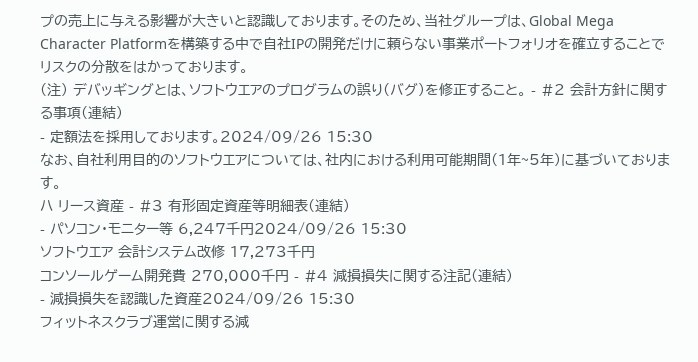プの売上に与える影響が大きいと認識しております。そのため、当社グループは、Global Mega Character Platformを構築する中で自社IPの開発だけに頼らない事業ポートフォリオを確立することでリスクの分散をはかっております。
(注) デバッギングとは、ソフトウエアのプログラムの誤り(バグ)を修正すること。 - #2 会計方針に関する事項(連結)
- 定額法を採用しております。2024/09/26 15:30
なお、自社利用目的のソフトウエアについては、社内における利用可能期間(1年~5年)に基づいております。
ハ リース資産 - #3 有形固定資産等明細表(連結)
- パソコン・モニター等 6,247千円2024/09/26 15:30
ソフトウエア 会計システム改修 17,273千円
コンソールゲーム開発費 270,000千円 - #4 減損損失に関する注記(連結)
- 減損損失を認識した資産2024/09/26 15:30
フィットネスクラブ運営に関する減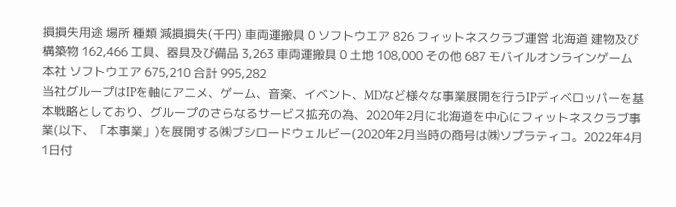損損失用途 場所 種類 減損損失(千円) 車両運搬具 0 ソフトウエア 826 フィットネスクラブ運営 北海道 建物及び構築物 162,466 工具、器具及び備品 3,263 車両運搬具 0 土地 108,000 その他 687 モバイルオンラインゲーム 本社 ソフトウエア 675,210 合計 995,282
当社グループはIPを軸にアニメ、ゲーム、音楽、イベント、MDなど様々な事業展開を行うIPディベロッパーを基本戦略としており、グループのさらなるサービス拡充の為、2020年2月に北海道を中心にフィットネスクラブ事業(以下、「本事業」)を展開する㈱ブシロードウェルビー(2020年2月当時の商号は㈱ソプラティコ。2022年4月1日付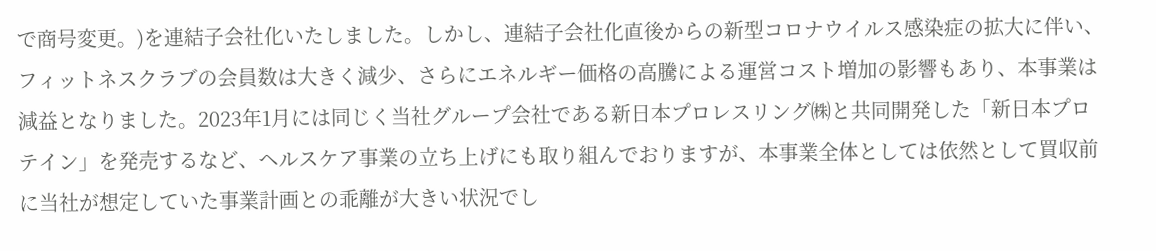で商号変更。)を連結子会社化いたしました。しかし、連結子会社化直後からの新型コロナウイルス感染症の拡大に伴い、フィットネスクラブの会員数は大きく減少、さらにエネルギー価格の高騰による運営コスト増加の影響もあり、本事業は減益となりました。2023年1月には同じく当社グループ会社である新日本プロレスリング㈱と共同開発した「新日本プロテイン」を発売するなど、ヘルスケア事業の立ち上げにも取り組んでおりますが、本事業全体としては依然として買収前に当社が想定していた事業計画との乖離が大きい状況でし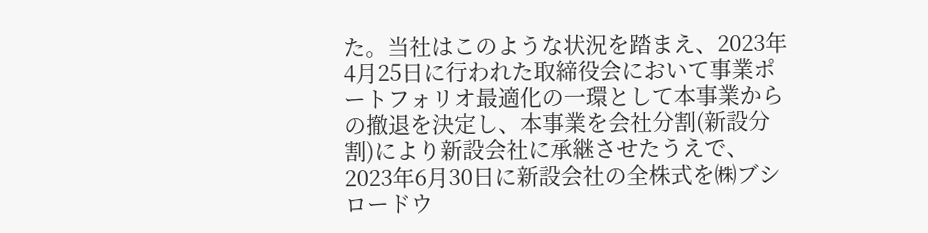た。当社はこのような状況を踏まえ、2023年4月25日に行われた取締役会において事業ポートフォリオ最適化の一環として本事業からの撤退を決定し、本事業を会社分割(新設分割)により新設会社に承継させたうえで、2023年6月30日に新設会社の全株式を㈱ブシロードウ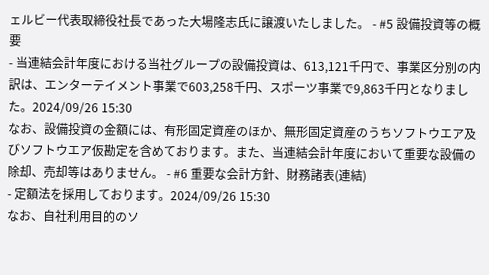ェルビー代表取締役社長であった大場隆志氏に譲渡いたしました。 - #5 設備投資等の概要
- 当連結会計年度における当社グループの設備投資は、613,121千円で、事業区分別の内訳は、エンターテイメント事業で603,258千円、スポーツ事業で9,863千円となりました。2024/09/26 15:30
なお、設備投資の金額には、有形固定資産のほか、無形固定資産のうちソフトウエア及びソフトウエア仮勘定を含めております。また、当連結会計年度において重要な設備の除却、売却等はありません。 - #6 重要な会計方針、財務諸表(連結)
- 定額法を採用しております。2024/09/26 15:30
なお、自社利用目的のソ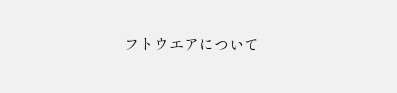フトウエアについて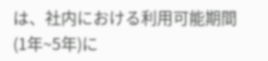は、社内における利用可能期間(1年~5年)に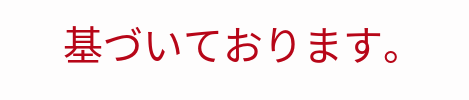基づいております。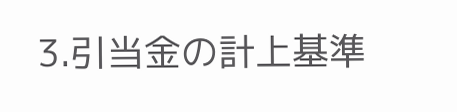3.引当金の計上基準